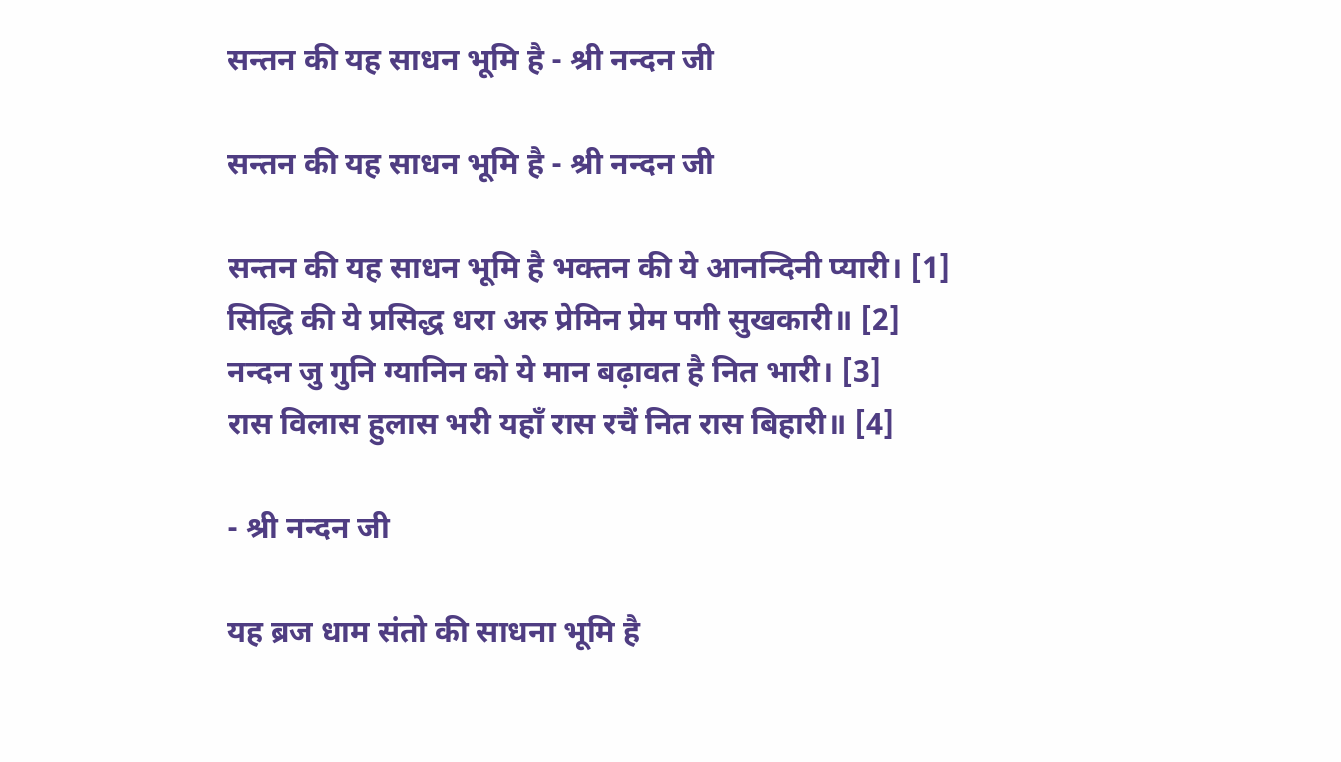सन्तन की यह साधन भूमि है - श्री नन्दन जी

सन्तन की यह साधन भूमि है - श्री नन्दन जी

सन्तन की यह साधन भूमि है भक्तन की ये आनन्दिनी प्यारी। [1]
सिद्धि की ये प्रसिद्ध धरा अरु प्रेमिन प्रेम पगी सुखकारी॥ [2]
नन्दन जु गुनि ग्यानिन को ये मान बढ़ावत है नित भारी। [3]
रास विलास हुलास भरी यहाँ रास रचैं नित रास बिहारी॥ [4]

- श्री नन्दन जी

यह ब्रज धाम संतो की साधना भूमि है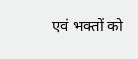एवं भक्तों को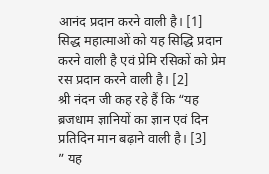आनंद प्रदान करने वाली है। [1]
सिद्ध महात्माओं को यह सिद्धि प्रदान करने वाली है एवं प्रेमि रसिकों को प्रेम रस प्रदान करने वाली है। [2]
श्री नंदन जी कह रहे हैं कि “यह ब्रजधाम ज्ञानियों का ज्ञान एवं दिन प्रतिदिन मान बढ़ाने वाली है। [3]
” यह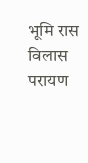भूमि रास विलास परायण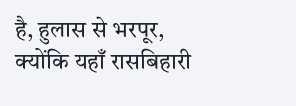है, हुलास से भरपूर, क्योंकि यहाँ रासबिहारी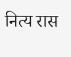नित्य रास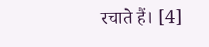रचाते हैं। [4]